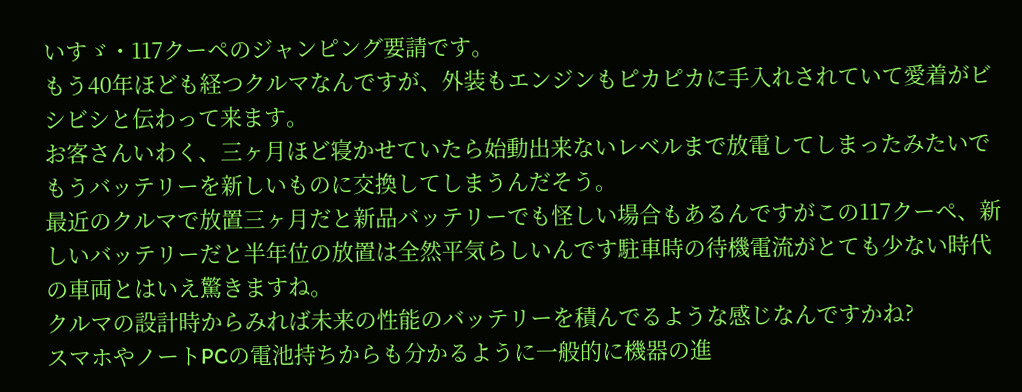いすゞ・117クーペのジャンピング要請です。
もう40年ほども経つクルマなんですが、外装もエンジンもピカピカに手入れされていて愛着がビシビシと伝わって来ます。
お客さんいわく、三ヶ月ほど寝かせていたら始動出来ないレベルまで放電してしまったみたいでもうバッテリーを新しいものに交換してしまうんだそう。
最近のクルマで放置三ヶ月だと新品バッテリーでも怪しい場合もあるんですがこの117クーペ、新しいバッテリーだと半年位の放置は全然平気らしいんです駐車時の待機電流がとても少ない時代の車両とはいえ驚きますね。
クルマの設計時からみれば未来の性能のバッテリーを積んでるような感じなんですかね?
スマホやノートPCの電池持ちからも分かるように一般的に機器の進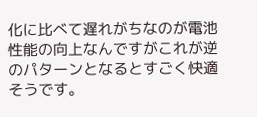化に比べて遅れがちなのが電池性能の向上なんですがこれが逆のパターンとなるとすごく快適そうです。